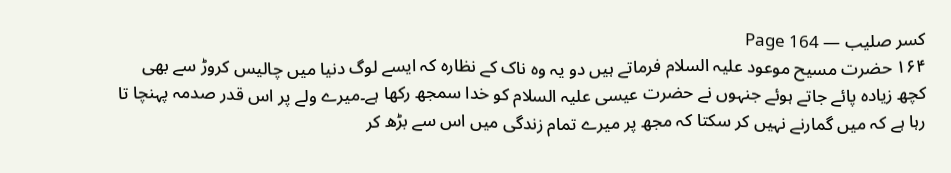کسر صلیب — Page 164
۱۶۴ حضرت مسیح موعود علیہ السلام فرماتے ہیں دو یہ وہ ناک کے نظارہ کہ ایسے لوگ دنیا میں چالیس کروڑ سے بھی کچھ زیادہ پائے جاتے ہوئے جنہوں نے حضرت عیسی علیہ السلام کو خدا سمجھ رکھا ہے۔میرے ولے پر اس قدر صدمہ پہنچا تا رہا ہے کہ میں گمارنے نہیں کر سکتا کہ مجھ پر میرے تمام زندگی میں اس سے بڑھ کر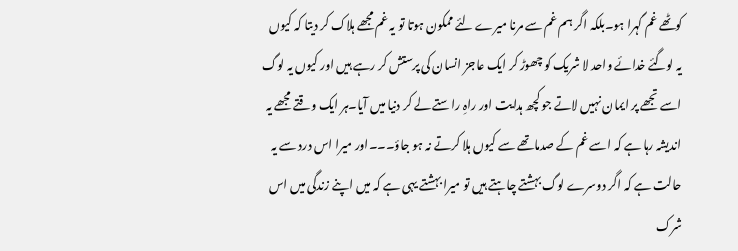کوٹھے غم گہرا ہو۔بلکہ اگر ہم غم سے مرنا میرے لئے ممکون ہوتا تو یہ غم مجھے ہلاک کر دیتا کہ کیوں یہ لوگئے خدائے واحد لا شریک کو چھوڑ کر ایک عاجز انسان کی پرستش کر رہے ہیں اور کیوں یہ لوگ اسے تجھے پر ایمان نہیں لاتے جو کچھ ہدایت اور راہِ راستے لے کر دنیا میں آیا۔ہر ایک وقتے مجھے یہ اندیشہ رہا ہے کہ اسے غم کے صدماتھے سے کیوں ہلا کرتے نہ ہو جاؤ۔۔۔اور میرا اس درد سے یہ حالت ہے کہ اگر دوسرے لوگ بہشتے چاہتے ہیں تو میرا بہشتے یہی ہے کہ میں اپنے زندگی میں اس شرک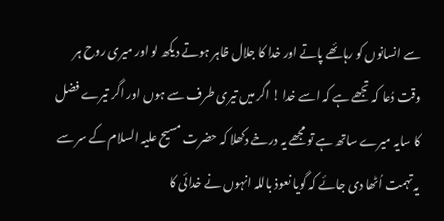سے انسانوں کو رہائھے پاتے اور خدا کا جلال ظاہر ہوتے دیکھ لو اور میری روح ہر وقت دُعا کہ تجھے ہے کہ اسے خدا ! اگر میں تیری طرف سے ہوں اور اگر تیرے فضل کا سایہ میرے ساتھ ہے تو مجھے یہ درخے دکھلا کہ حضرت مسیح علیہ السلام کے سر سے یہ تہمت اُٹھا دی جائے کہ گویا نعوذ باللہ انہوں نے خدائی کا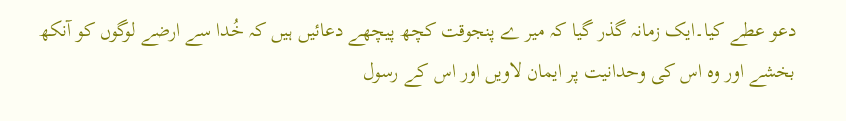دعو عطے کیا۔ایک زمانہ گذر گیا کہ میر ے پنجوقت کچھ پیچھے دعائیں ہیں کہ خُدا سے ارضے لوگوں کو آنکھ بخشے اور وہ اس کی وحدانیت پر ایمان لاویں اور اس کے رسول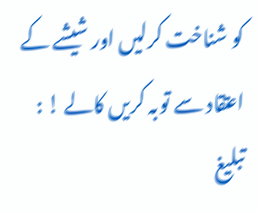کو شناخت کرلیں اور شیشے کے اعتقاد سے توبہ کریں کالے ! : تبلیغ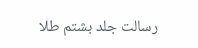رسالت جلد بشتم طلا